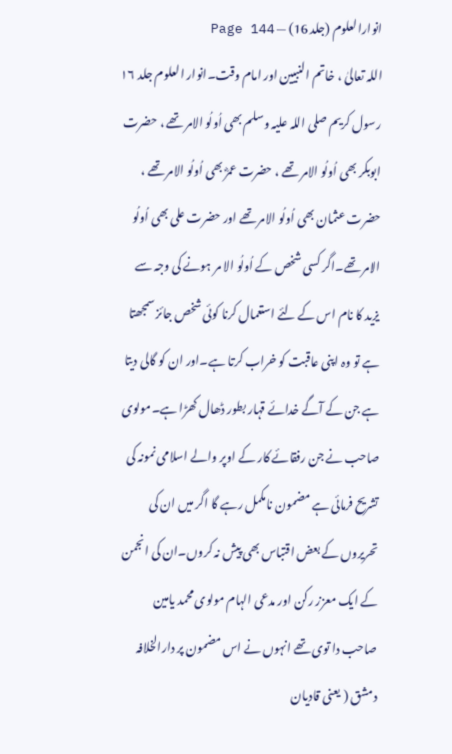انوارالعلوم (جلد 16) — Page 144
اللہ تعالیٰ ، خاتم النبیین اور امام وقت۔انوار العلوم جلد ۱۶ رسول کریم صلی اللہ علیہ وسلم بھی اُولُو الامر تھے ، حضرت ابوبکر بھی اُولُو الامر تھے ، حضرت عمرؓ بھی اُولُو الامر تھے ، حضرت عثمان بھی اُولُو الامر تھے اور حضرت علی بھی اُولُو الامر تھے۔اگر کسی شخص کے اُولُو الا مر ہونے کی وجہ سے یزید کا نام اس کے لئے استعمال کرنا کوئی شخص جائز سمجھتا ہے تو وہ اپنی عاقبت کو خراب کرتا ہے۔اور ان کو گالی دیتا ہے جن کے آگے خدائے قہار بطور ڈھال کھڑا ہے۔مولوی صاحب نے جن رفقائے کار کے اوپر والے اسلامی نمونہ کی تشریح فرمائی ہے مضمون نامکمل رہے گا اگر میں ان کی تحریروں کے بعض اقتباس بھی پیش نہ کروں۔ان کی انجمن کے ایک معزز رکن اور مدعی الہام مولوی محمد یامین صاحب دا توی تھے انہوں نے اس مضمون پر دارالخلافہ دمشق ( یعنی قادیان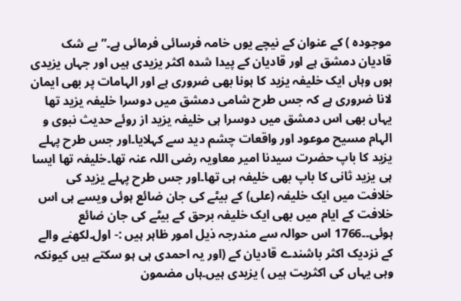موجودہ ) کے عنوان کے نیچے یوں خامہ فرسائی فرمائی ہے۔” بے شک قادیان دمشق ہے اور قادیان کے پیدا شدہ اکثر یزیدی ہیں اور جہاں یزیدی ہوں وہاں ایک خلیفہ یزید کا ہونا بھی ضروری ہے اور الہامات پر بھی ایمان لانا ضروری ہے کہ جس طرح شامی دمشق میں دوسرا خلیفہ یزید تھا یہاں بھی اس دمشق میں دوسرا ہی خلیفہ یزید از روئے حدیث نبوی و الہام مسیح موعود اور واقعات چشم دید سے کہلایا۔اور جس طرح پہلے یزید کا باپ حضرت سیدنا امیر معاویہ رضی اللہ عنہ تھا۔خلیفہ تھا ایسا ہی یزید ثانی کا باپ بھی خلیفہ ہی تھا۔اور جس طرح پہلے یزید کی خلافت میں ایک خلیفہ (علی) کے بیٹے کی جان ضائع ہوئی ویسے ہی اس خلافت کے ایام میں بھی ایک خلیفہ برحق کے بیٹے کی جان ضائع ہوئی۔۔1766 اس حوالہ سے مندرجہ ذیل امور ظاہر ہیں :- اول۔لکھنے والے کے نزدیک اکثر باشندے قادیان کے (اور یہ احمدی ہی ہو سکتے ہیں کیونکہ وہی یہاں کی اکثریت ہیں ) یزیدی ہیں۔ہاں مضمون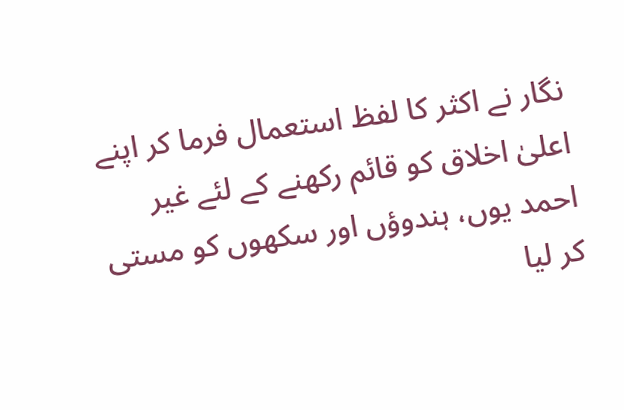نگار نے اکثر کا لفظ استعمال فرما کر اپنے اعلیٰ اخلاق کو قائم رکھنے کے لئے غیر احمد یوں، ہندوؤں اور سکھوں کو مستی کر لیا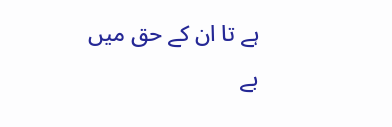ہے تا ان کے حق میں بے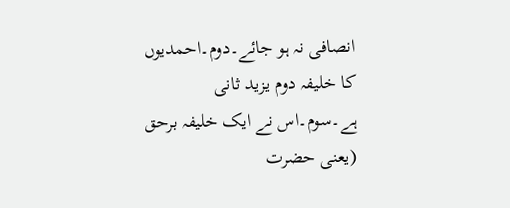انصافی نہ ہو جائے۔دوم۔احمدیوں کا خلیفہ دوم یزید ثانی ہے۔سوم۔اس نے ایک خلیفہ برحق (یعنی حضرت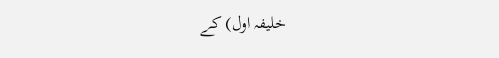خلیفہ اول) کے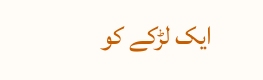ایک لڑکے کو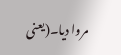مروا دیا۔(یعنی